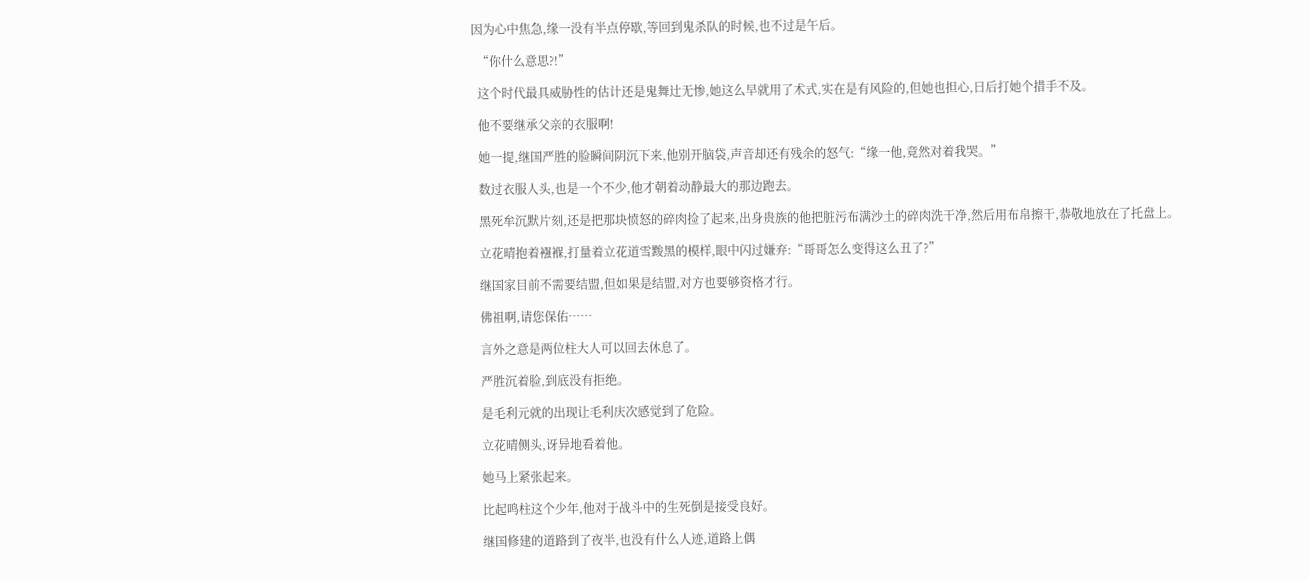因为心中焦急,缘一没有半点停歇,等回到鬼杀队的时候,也不过是午后。

  “你什么意思?!”

  这个时代最具威胁性的估计还是鬼舞辻无惨,她这么早就用了术式,实在是有风险的,但她也担心,日后打她个措手不及。

  他不要继承父亲的衣服啊!

  她一提,继国严胜的脸瞬间阴沉下来,他别开脑袋,声音却还有残余的怒气:“缘一他,竟然对着我哭。”

  数过衣服人头,也是一个不少,他才朝着动静最大的那边跑去。

  黑死牟沉默片刻,还是把那块愤怒的碎肉捡了起来,出身贵族的他把脏污布满沙土的碎肉洗干净,然后用布帛擦干,恭敬地放在了托盘上。

  立花晴抱着襁褓,打量着立花道雪黢黑的模样,眼中闪过嫌弃:“哥哥怎么变得这么丑了?”

  继国家目前不需要结盟,但如果是结盟,对方也要够资格才行。

  佛祖啊,请您保佑……

  言外之意是两位柱大人可以回去休息了。

  严胜沉着脸,到底没有拒绝。

  是毛利元就的出现让毛利庆次感觉到了危险。

  立花晴侧头,讶异地看着他。

  她马上紧张起来。

  比起鸣柱这个少年,他对于战斗中的生死倒是接受良好。

  继国修建的道路到了夜半,也没有什么人迹,道路上偶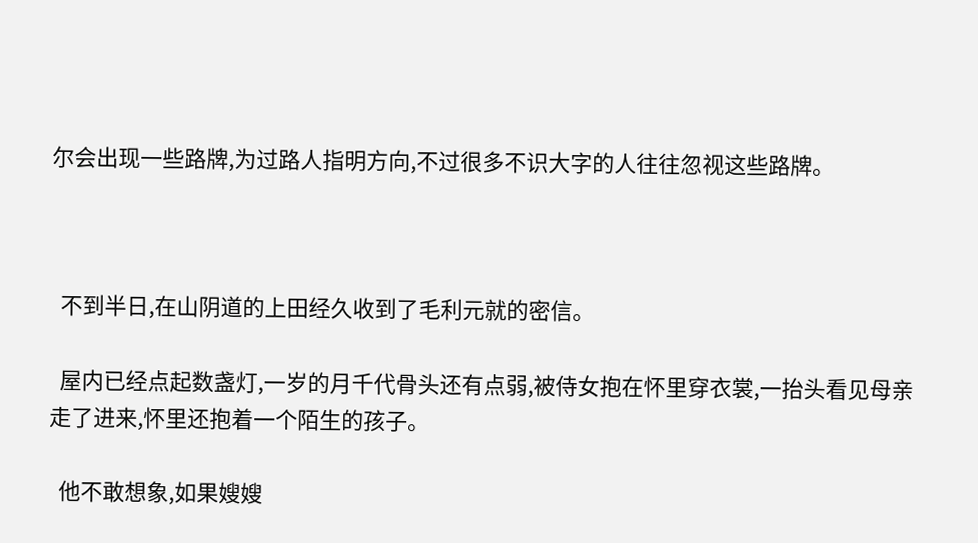尔会出现一些路牌,为过路人指明方向,不过很多不识大字的人往往忽视这些路牌。



  不到半日,在山阴道的上田经久收到了毛利元就的密信。

  屋内已经点起数盏灯,一岁的月千代骨头还有点弱,被侍女抱在怀里穿衣裳,一抬头看见母亲走了进来,怀里还抱着一个陌生的孩子。

  他不敢想象,如果嫂嫂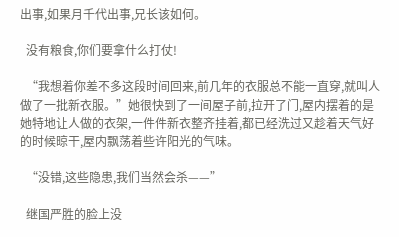出事,如果月千代出事,兄长该如何。

  没有粮食,你们要拿什么打仗!

  “我想着你差不多这段时间回来,前几年的衣服总不能一直穿,就叫人做了一批新衣服。”她很快到了一间屋子前,拉开了门,屋内摆着的是她特地让人做的衣架,一件件新衣整齐挂着,都已经洗过又趁着天气好的时候晾干,屋内飘荡着些许阳光的气味。

  “没错,这些隐患,我们当然会杀——”

  继国严胜的脸上没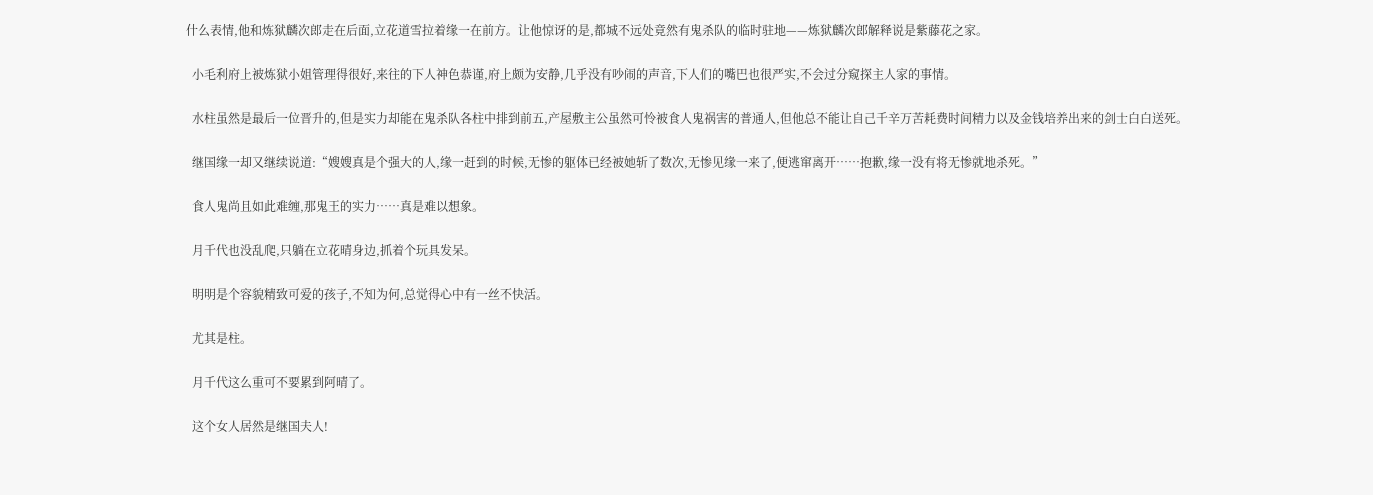什么表情,他和炼狱麟次郎走在后面,立花道雪拉着缘一在前方。让他惊讶的是,都城不远处竟然有鬼杀队的临时驻地——炼狱麟次郎解释说是紫藤花之家。

  小毛利府上被炼狱小姐管理得很好,来往的下人神色恭谨,府上颇为安静,几乎没有吵闹的声音,下人们的嘴巴也很严实,不会过分窥探主人家的事情。

  水柱虽然是最后一位晋升的,但是实力却能在鬼杀队各柱中排到前五,产屋敷主公虽然可怜被食人鬼祸害的普通人,但他总不能让自己千辛万苦耗费时间精力以及金钱培养出来的剑士白白送死。

  继国缘一却又继续说道:“嫂嫂真是个强大的人,缘一赶到的时候,无惨的躯体已经被她斩了数次,无惨见缘一来了,便逃窜离开……抱歉,缘一没有将无惨就地杀死。”

  食人鬼尚且如此难缠,那鬼王的实力……真是难以想象。

  月千代也没乱爬,只躺在立花晴身边,抓着个玩具发呆。

  明明是个容貌精致可爱的孩子,不知为何,总觉得心中有一丝不快活。

  尤其是柱。

  月千代这么重可不要累到阿晴了。

  这个女人居然是继国夫人!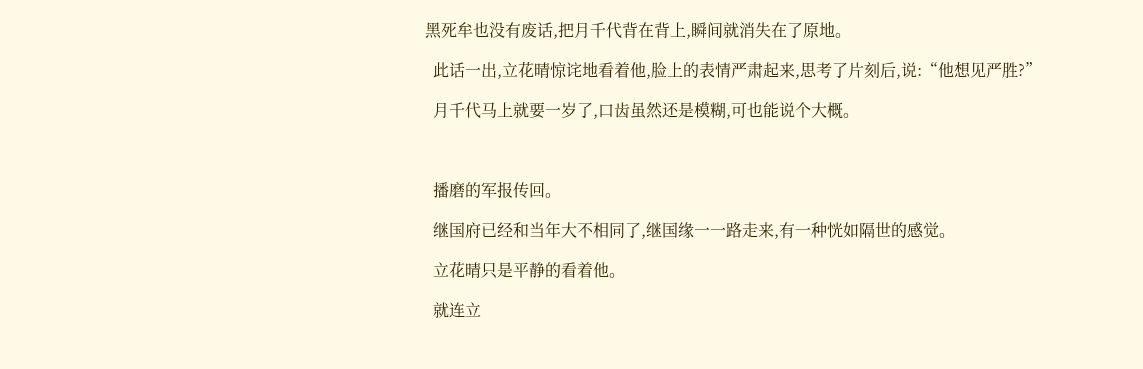黑死牟也没有废话,把月千代背在背上,瞬间就消失在了原地。

  此话一出,立花晴惊诧地看着他,脸上的表情严肃起来,思考了片刻后,说:“他想见严胜?”

  月千代马上就要一岁了,口齿虽然还是模糊,可也能说个大概。



  播磨的军报传回。

  继国府已经和当年大不相同了,继国缘一一路走来,有一种恍如隔世的感觉。

  立花晴只是平静的看着他。

  就连立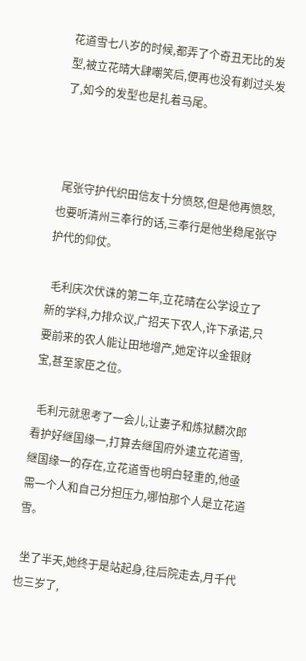花道雪七八岁的时候,都弄了个奇丑无比的发型,被立花晴大肆嘲笑后,便再也没有剃过头发了,如今的发型也是扎着马尾。



  尾张守护代织田信友十分愤怒,但是他再愤怒,也要听清州三奉行的话,三奉行是他坐稳尾张守护代的仰仗。

  毛利庆次伏诛的第二年,立花晴在公学设立了新的学科,力排众议,广招天下农人,许下承诺,只要前来的农人能让田地增产,她定许以金银财宝,甚至家臣之位。

  毛利元就思考了一会儿,让妻子和炼狱麟次郎看护好继国缘一,打算去继国府外逮立花道雪,继国缘一的存在,立花道雪也明白轻重的,他亟需一个人和自己分担压力,哪怕那个人是立花道雪。

  坐了半天,她终于是站起身,往后院走去,月千代也三岁了,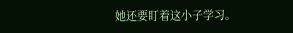她还要盯着这小子学习。